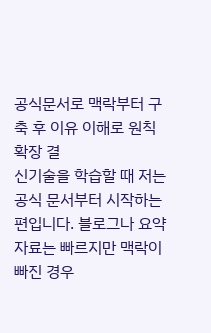공식문서로 맥락부터 구축 후 이유 이해로 원칙 확장 결
신기술을 학습할 때 저는 공식 문서부터 시작하는 편입니다. 블로그나 요약 자료는 빠르지만 맥락이 빠진 경우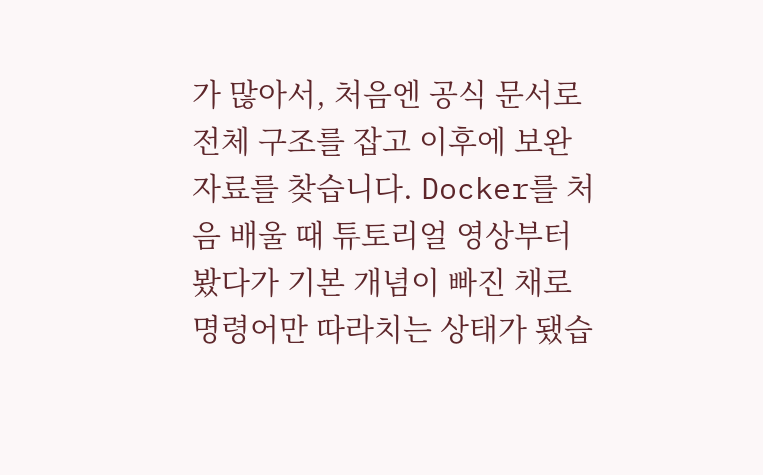가 많아서, 처음엔 공식 문서로 전체 구조를 잡고 이후에 보완 자료를 찾습니다. Docker를 처음 배울 때 튜토리얼 영상부터 봤다가 기본 개념이 빠진 채로 명령어만 따라치는 상태가 됐습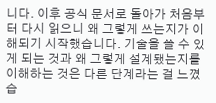니다. 이후 공식 문서로 돌아가 처음부터 다시 읽으니 왜 그렇게 쓰는지가 이해되기 시작했습니다. 기술을 쓸 수 있게 되는 것과 왜 그렇게 설계됐는지를 이해하는 것은 다른 단계라는 걸 느꼈습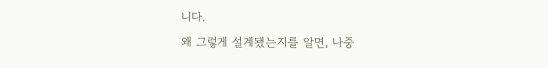니다.
왜 그렇게 설계됐는지를 알면, 나중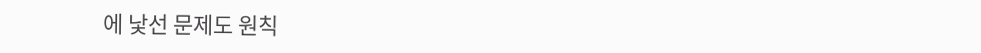에 낯선 문제도 원칙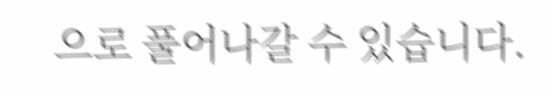으로 풀어나갈 수 있습니다.